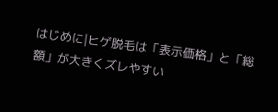はじめに|ヒゲ脱毛は「表示価格」と「総額」が大きくズレやすい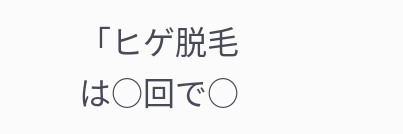「ヒゲ脱毛は○回で○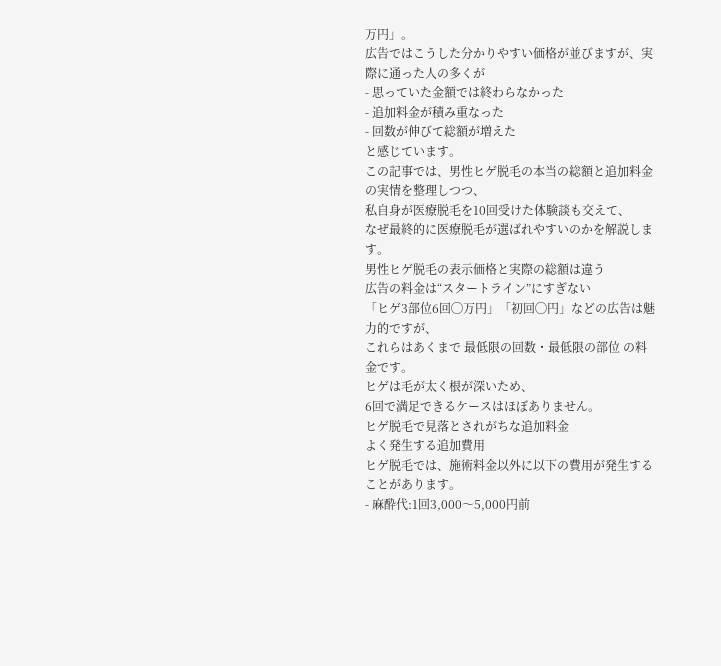万円」。
広告ではこうした分かりやすい価格が並びますが、実際に通った人の多くが
- 思っていた金額では終わらなかった
- 追加料金が積み重なった
- 回数が伸びて総額が増えた
と感じています。
この記事では、男性ヒゲ脱毛の本当の総額と追加料金の実情を整理しつつ、
私自身が医療脱毛を10回受けた体験談も交えて、
なぜ最終的に医療脱毛が選ばれやすいのかを解説します。
男性ヒゲ脱毛の表示価格と実際の総額は違う
広告の料金は“スタートライン”にすぎない
「ヒゲ3部位6回◯万円」「初回◯円」などの広告は魅力的ですが、
これらはあくまで 最低限の回数・最低限の部位 の料金です。
ヒゲは毛が太く根が深いため、
6回で満足できるケースはほぼありません。
ヒゲ脱毛で見落とされがちな追加料金
よく発生する追加費用
ヒゲ脱毛では、施術料金以外に以下の費用が発生することがあります。
- 麻酔代:1回3,000〜5,000円前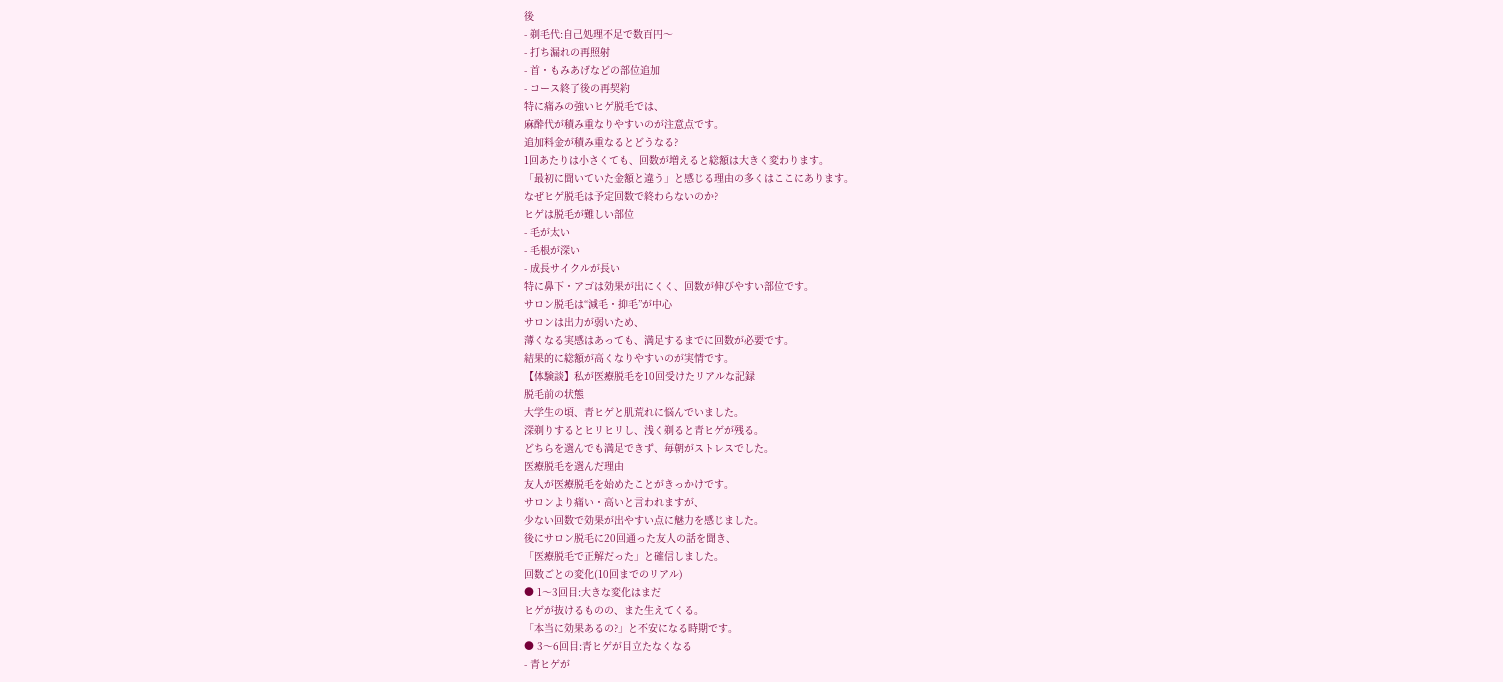後
- 剃毛代:自己処理不足で数百円〜
- 打ち漏れの再照射
- 首・もみあげなどの部位追加
- コース終了後の再契約
特に痛みの強いヒゲ脱毛では、
麻酔代が積み重なりやすいのが注意点です。
追加料金が積み重なるとどうなる?
1回あたりは小さくても、回数が増えると総額は大きく変わります。
「最初に聞いていた金額と違う」と感じる理由の多くはここにあります。
なぜヒゲ脱毛は予定回数で終わらないのか?
ヒゲは脱毛が難しい部位
- 毛が太い
- 毛根が深い
- 成長サイクルが長い
特に鼻下・アゴは効果が出にくく、回数が伸びやすい部位です。
サロン脱毛は“減毛・抑毛”が中心
サロンは出力が弱いため、
薄くなる実感はあっても、満足するまでに回数が必要です。
結果的に総額が高くなりやすいのが実情です。
【体験談】私が医療脱毛を10回受けたリアルな記録
脱毛前の状態
大学生の頃、青ヒゲと肌荒れに悩んでいました。
深剃りするとヒリヒリし、浅く剃ると青ヒゲが残る。
どちらを選んでも満足できず、毎朝がストレスでした。
医療脱毛を選んだ理由
友人が医療脱毛を始めたことがきっかけです。
サロンより痛い・高いと言われますが、
少ない回数で効果が出やすい点に魅力を感じました。
後にサロン脱毛に20回通った友人の話を聞き、
「医療脱毛で正解だった」と確信しました。
回数ごとの変化(10回までのリアル)
● 1〜3回目:大きな変化はまだ
ヒゲが抜けるものの、また生えてくる。
「本当に効果あるの?」と不安になる時期です。
● 3〜6回目:青ヒゲが目立たなくなる
- 青ヒゲが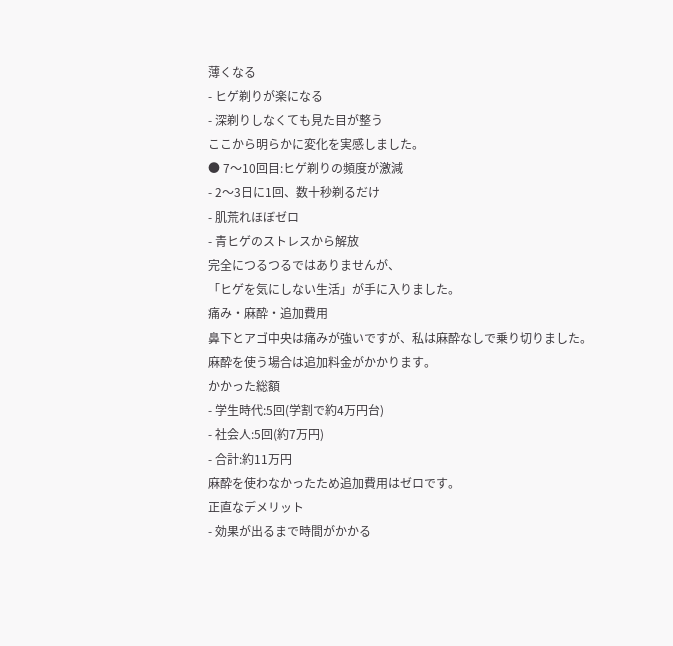薄くなる
- ヒゲ剃りが楽になる
- 深剃りしなくても見た目が整う
ここから明らかに変化を実感しました。
● 7〜10回目:ヒゲ剃りの頻度が激減
- 2〜3日に1回、数十秒剃るだけ
- 肌荒れほぼゼロ
- 青ヒゲのストレスから解放
完全につるつるではありませんが、
「ヒゲを気にしない生活」が手に入りました。
痛み・麻酔・追加費用
鼻下とアゴ中央は痛みが強いですが、私は麻酔なしで乗り切りました。
麻酔を使う場合は追加料金がかかります。
かかった総額
- 学生時代:5回(学割で約4万円台)
- 社会人:5回(約7万円)
- 合計:約11万円
麻酔を使わなかったため追加費用はゼロです。
正直なデメリット
- 効果が出るまで時間がかかる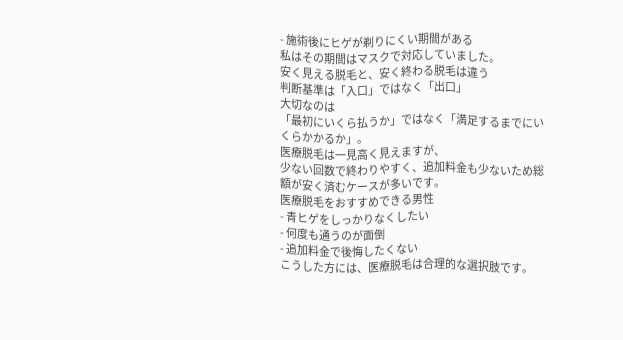- 施術後にヒゲが剃りにくい期間がある
私はその期間はマスクで対応していました。
安く見える脱毛と、安く終わる脱毛は違う
判断基準は「入口」ではなく「出口」
大切なのは
「最初にいくら払うか」ではなく「満足するまでにいくらかかるか」。
医療脱毛は一見高く見えますが、
少ない回数で終わりやすく、追加料金も少ないため総額が安く済むケースが多いです。
医療脱毛をおすすめできる男性
- 青ヒゲをしっかりなくしたい
- 何度も通うのが面倒
- 追加料金で後悔したくない
こうした方には、医療脱毛は合理的な選択肢です。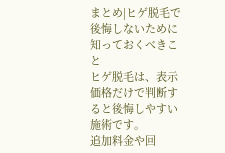まとめ|ヒゲ脱毛で後悔しないために知っておくべきこと
ヒゲ脱毛は、表示価格だけで判断すると後悔しやすい施術です。
追加料金や回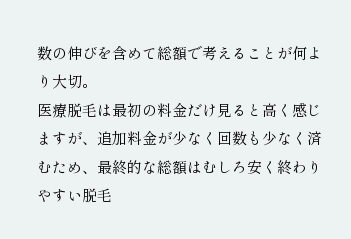数の伸びを含めて総額で考えることが何より大切。
医療脱毛は最初の料金だけ見ると高く感じますが、追加料金が少なく回数も少なく済むため、最終的な総額はむしろ安く終わりやすい脱毛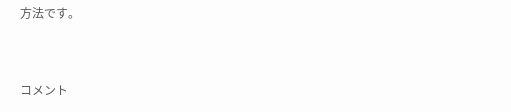方法です。


コメント